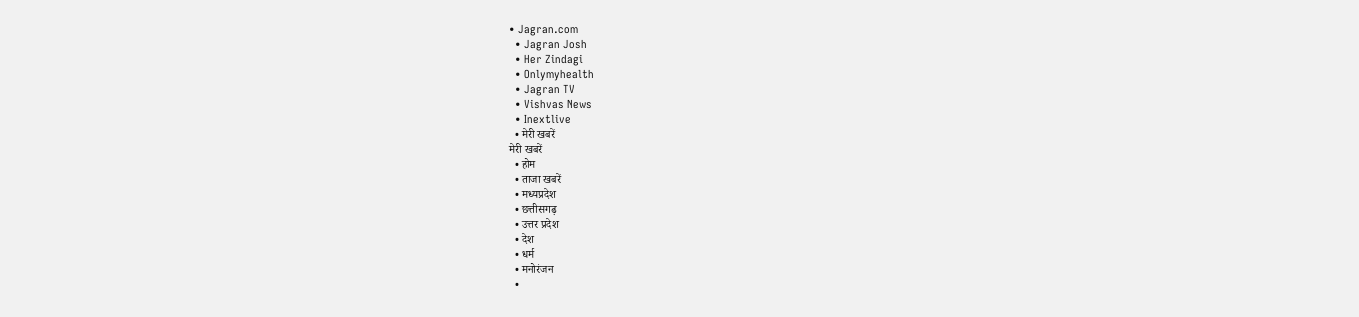• Jagran.com
  • Jagran Josh
  • Her Zindagi
  • Onlymyhealth
  • Jagran TV
  • Vishvas News
  • Inextlive
  • मेरी खबरें
मेरी खबरें
  • होम
  • ताजा खबरें
  • मध्यप्रदेश
  • छत्तीसगढ़
  • उत्तर प्रदेश
  • देश
  • धर्म
  • मनोरंजन
  •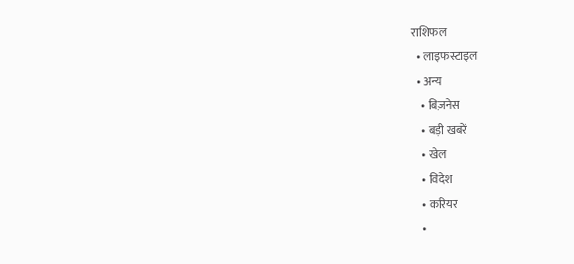राशिफल
  • लाइफस्टाइल
  • अन्य
    • बिज़नेस
    • बड़ी खबरें
    • खेल
    • विदेश
    • करियर
    •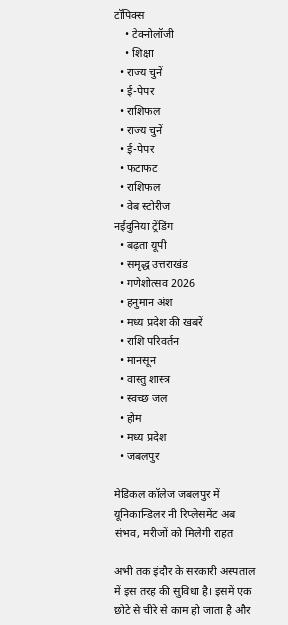टॉपिक्स
    • टेक्नोलॉजी
    • शिक्षा
  • राज्य चुनें
  • ई-पेपर
  • राशिफल
  • राज्य चुनें
  • ई-पेपर
  • फटाफट
  • राशिफल
  • वेब स्टोरीज
नईदुनिया ट्रेंडिंग
  • बढ़ता यूपी
  • समृद्ध उत्तराखंड
  • गणेशोत्‍सव 2026
  • हनुमान अंश
  • मध्‍य प्रदेश की खबरें
  • राशि परिवर्तन
  • मानसून
  • वास्‍तु शास्‍त्र
  • स्वच्छ जल
  • होम
  • मध्य प्रदेश
  • जबलपुर

मेडिकल कॉलेज जबलपुर में यूनिकान्डिलर नी रिप्लेसमेंट अब संभव, मरीजों को मिलेगी राहत

अभी तक इंदौर के सरकारी अस्पताल में इस तरह की सुविधा है। इसमें एक छोटे से चीरे से काम हो जाता है और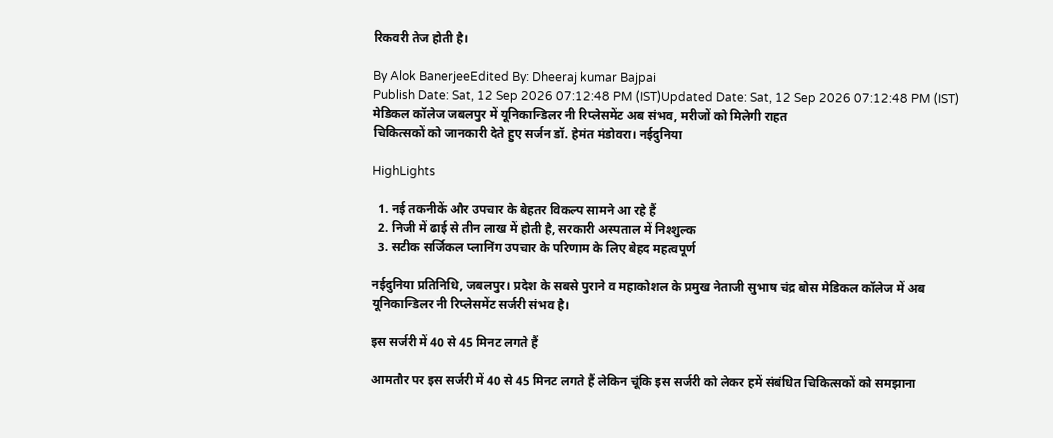रिकवरी तेज होती है।

By Alok BanerjeeEdited By: Dheeraj kumar Bajpai
Publish Date: Sat, 12 Sep 2026 07:12:48 PM (IST)Updated Date: Sat, 12 Sep 2026 07:12:48 PM (IST)
मेडिकल कॉलेज जबलपुर में यूनिकान्डिलर नी रिप्लेसमेंट अब संभव, मरीजों को मिलेगी राहत
चिकित्सकों को जानकारी देते हुए सर्जन डॉ. हेमंत मंडोवरा। नईदुनिया

HighLights

  1. नई तकनीकें और उपचार के बेहतर विकल्प सामने आ रहे हैं
  2. निजी में ढाई से तीन लाख में होती है, सरकारी अस्पताल में निश्शुल्क
  3. सटीक सर्जिकल प्लानिंग उपचार के परिणाम के लिए बेहद महत्वपूर्ण

नईदुनिया प्रतिनिधि, जबलपुर। प्रदेश के सबसे पुराने व महाकोशल के प्रमुख नेताजी सुभाष चंद्र बोस मेडिकल कॉलेज में अब यूनिकान्डिलर नी रिप्लेसमेंट सर्जरी संभव है।

इस सर्जरी में 40 से 45 मिनट लगते हैं

आमतौर पर इस सर्जरी में 40 से 45 मिनट लगते हैं लेकिन चूंकि इस सर्जरी को लेकर हमें संबंधित चिकित्सकों को समझाना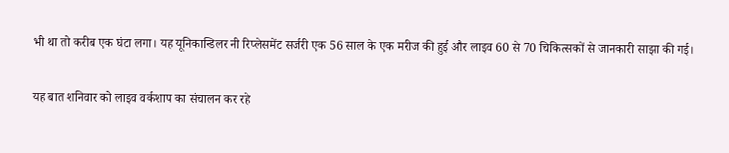भी था तो करीब एक घंटा लगा। यह यूनिकान्डिलर नी रिप्लेसमेंट सर्जरी एक 56 साल के एक मरीज की हुई और लाइव 60 से 70 चिकित्सकों से जानकारी साझा की गई।

यह बात शनिवार को लाइव वर्कशाप का संचालन कर रहे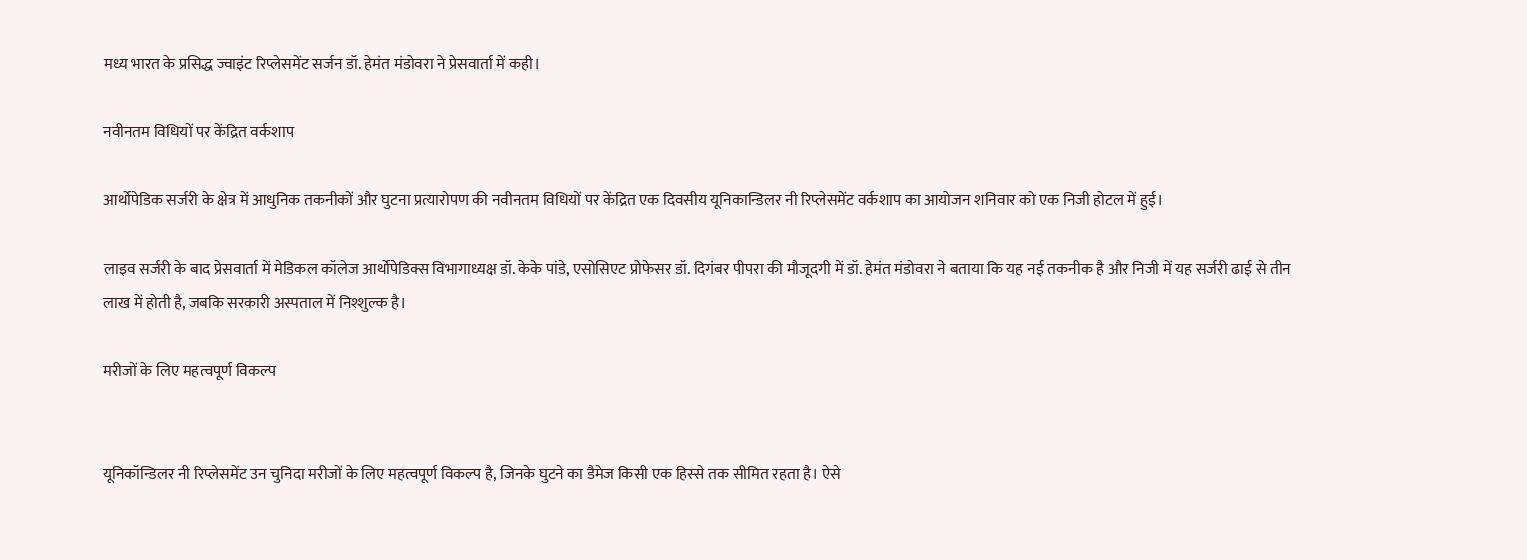मध्य भारत के प्रसिद्ध ज्वाइंट रिप्लेसमेंट सर्जन डॉ. हेमंत मंडोवरा ने प्रेसवार्ता में कही।

नवीनतम विधियों पर केंद्रित वर्कशाप

आर्थोपेडिक सर्जरी के क्षेत्र में आधुनिक तकनीकों और घुटना प्रत्यारोपण की नवीनतम विधियों पर केंद्रित एक दिवसीय यूनिकान्डिलर नी रिप्लेसमेंट वर्कशाप का आयोजन शनिवार को एक निजी होटल में हुई।

लाइव सर्जरी के बाद प्रेसवार्ता में मेडिकल कॉलेज आर्थोपेडिक्स विभागाध्यक्ष डॉ. केके पांडे, एसोसिएट प्रोफेसर डॉ. दिगंबर पीपरा की मौजूदगी में डॉ. हेमंत मंडोवरा ने बताया कि यह नई तकनीक है और निजी में यह सर्जरी ढाई से तीन लाख में होती है, जबकि सरकारी अस्पताल में निश्शुल्क है।

मरीजों के लिए महत्वपूर्ण विकल्प


यूनिकॉन्डिलर नी रिप्लेसमेंट उन चुनिदा मरीजों के लिए महत्वपूर्ण विकल्प है, जिनके घुटने का डैमेज किसी एक हिस्से तक सीमित रहता है। ऐसे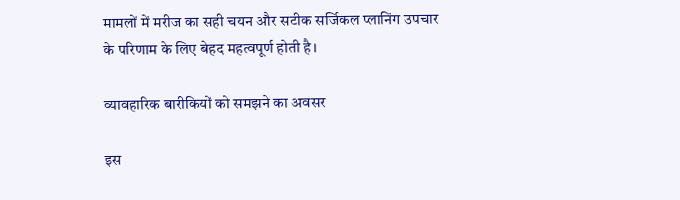मामलों में मरीज का सही चयन और सटीक सर्जिकल प्लानिंग उपचार के परिणाम के लिए बेहद महत्वपूर्ण होती है।

व्यावहारिक बारीकियों को समझने का अवसर

इस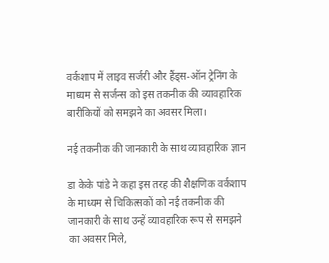वर्कशाप में लाइव सर्जरी और हैंड्स-ऑन ट्रेनिंग के माध्यम से सर्जन्स को इस तकनीक की व्यावहारिक बारीकियों को समझने का अवसर मिला।

नई तकनीक की जानकारी के साथ व्यावहारिक ज्ञान

डा केके पांडे ने कहा इस तरह की शैक्षणिक वर्कशाप के माध्यम से चिकित्सकों को नई तकनीक की जानकारी के साथ उन्हें व्यावहारिक रूप से समझने का अवसर मिले,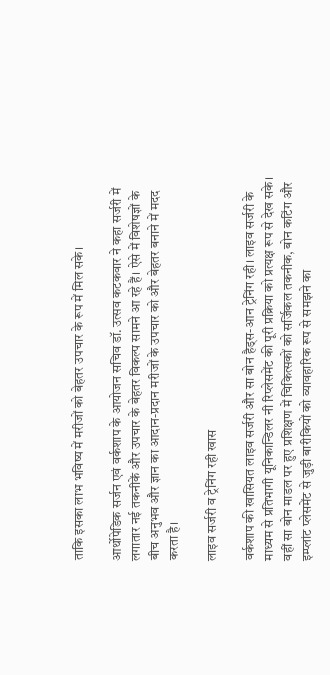ताकि इसका लाभ भविष्य में मरीजों को बेहतर उपचार के रूप में मिल सके।

आर्थोपेडिक सर्जन एवं वर्कशाप के आयोजन सचिव डॉ. उत्सव कटकवार ने कहा सर्जरी में लगातार नई तकनीकें और उपचार के बेहतर विकल्प सामने आ रहे हैं। ऐसे में विशेषज्ञों के बीच अनुभव और ज्ञान का आदान-प्रदान मरीजों के उपचार को और बेहतर बनाने में मदद करता है।

लाइव सर्जरी व ट्रेनिंग रही खास

वर्कशाप की खासियत लाइव सर्जरी और सा बोन हैड्स-आन ट्रेनिंग रही। लाइव सर्जरी के माध्यम से प्रतिभागी यूनिकान्डिलर नी रिप्लेसमेंट की पूरी प्रक्रिया को प्रत्यक्ष रूप से देख सके। वहीं सा बोन माडल पर हुए प्रशिक्षण में चिकित्सकों को सर्जिकल तकनीक, बोन कटिंग और इम्प्लांट प्लेसमेंट से जुड़ी बारीकियों को व्यावहारिक रूप से समझने का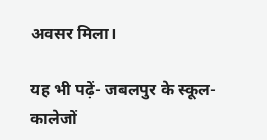अवसर मिला।

यह भी पढ़ें- जबलपुर के स्कूल-कालेजों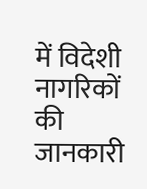में विदेशी नागरिकों की जानकारी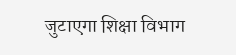जुटाएगा शिक्षा विभाग